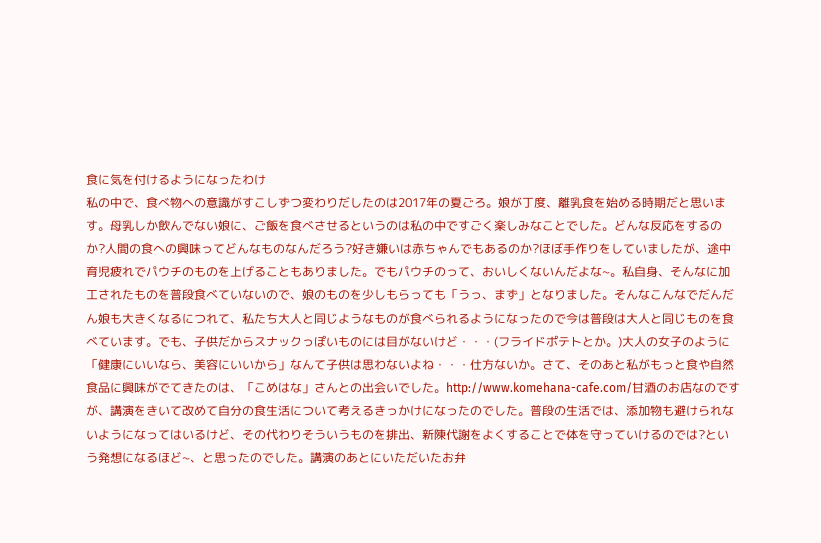食に気を付けるようになったわけ
私の中で、食べ物への意識がすこしずつ変わりだしたのは2017年の夏ごろ。娘が丁度、離乳食を始める時期だと思います。母乳しか飲んでない娘に、ご飯を食べさせるというのは私の中ですごく楽しみなことでした。どんな反応をするのか?人間の食への興味ってどんなものなんだろう?好き嫌いは赤ちゃんでもあるのか?ほぼ手作りをしていましたが、途中育児疲れでパウチのものを上げることもありました。でもパウチのって、おいしくないんだよな~。私自身、そんなに加工されたものを普段食べていないので、娘のものを少しもらっても「うっ、まず」となりました。そんなこんなでだんだん娘も大きくなるにつれて、私たち大人と同じようなものが食べられるようになったので今は普段は大人と同じものを食べています。でも、子供だからスナックっぽいものには目がないけど・・・(フライドポテトとか。)大人の女子のように「健康にいいなら、美容にいいから」なんて子供は思わないよね・・・仕方ないか。さて、そのあと私がもっと食や自然食品に興味がでてきたのは、「こめはな」さんとの出会いでした。http://www.komehana-cafe.com/甘酒のお店なのですが、講演をきいて改めて自分の食生活について考えるきっかけになったのでした。普段の生活では、添加物も避けられないようになってはいるけど、その代わりそういうものを排出、新陳代謝をよくすることで体を守っていけるのでは?という発想になるほど~、と思ったのでした。講演のあとにいただいたお弁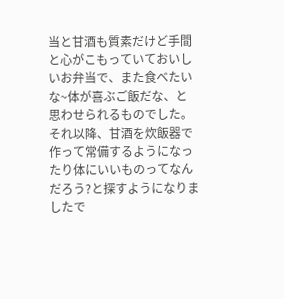当と甘酒も質素だけど手間と心がこもっていておいしいお弁当で、また食べたいな~体が喜ぶご飯だな、と思わせられるものでした。それ以降、甘酒を炊飯器で作って常備するようになったり体にいいものってなんだろう?と探すようになりましたで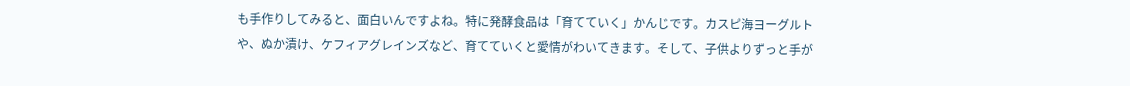も手作りしてみると、面白いんですよね。特に発酵食品は「育てていく」かんじです。カスピ海ヨーグルトや、ぬか漬け、ケフィアグレインズなど、育てていくと愛情がわいてきます。そして、子供よりずっと手が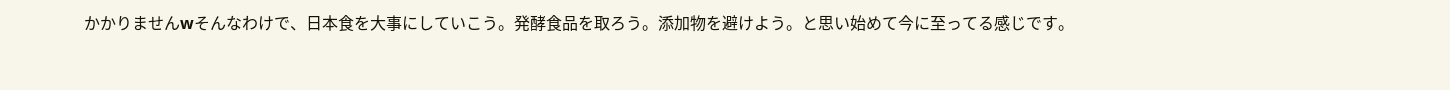かかりませんwそんなわけで、日本食を大事にしていこう。発酵食品を取ろう。添加物を避けよう。と思い始めて今に至ってる感じです。